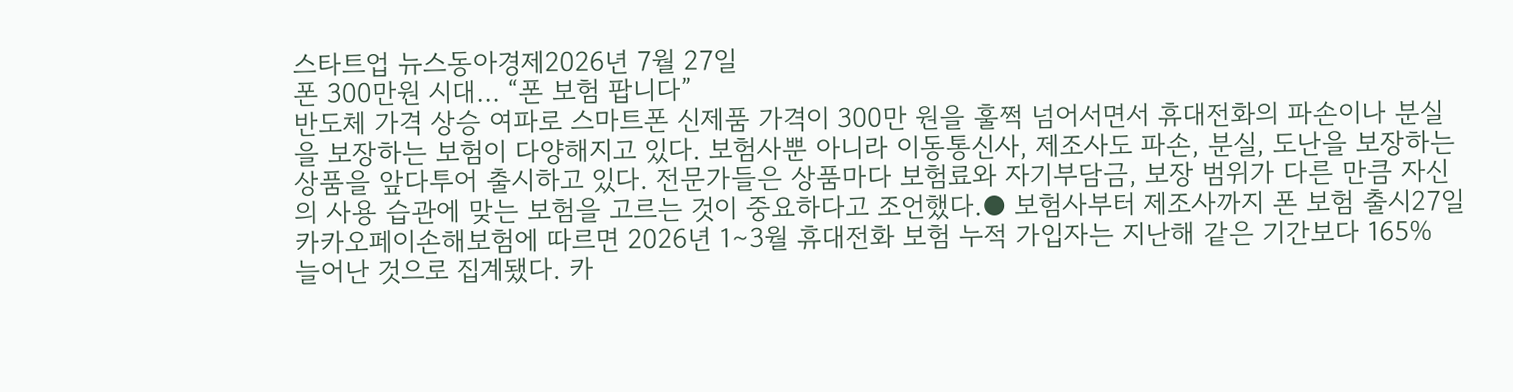스타트업 뉴스동아경제2026년 7월 27일
폰 300만원 시대… “폰 보험 팝니다”
반도체 가격 상승 여파로 스마트폰 신제품 가격이 300만 원을 훌쩍 넘어서면서 휴대전화의 파손이나 분실을 보장하는 보험이 다양해지고 있다. 보험사뿐 아니라 이동통신사, 제조사도 파손, 분실, 도난을 보장하는 상품을 앞다투어 출시하고 있다. 전문가들은 상품마다 보험료와 자기부담금, 보장 범위가 다른 만큼 자신의 사용 습관에 맞는 보험을 고르는 것이 중요하다고 조언했다.● 보험사부터 제조사까지 폰 보험 출시27일 카카오페이손해보험에 따르면 2026년 1∼3월 휴대전화 보험 누적 가입자는 지난해 같은 기간보다 165% 늘어난 것으로 집계됐다. 카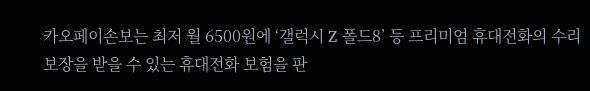카오페이손보는 최저 월 6500원에 ‘갤럭시 Z 폴드8’ 등 프리미엄 휴대전화의 수리 보장을 받을 수 있는 휴대전화 보험을 판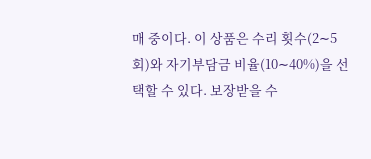매 중이다. 이 상품은 수리 횟수(2∼5회)와 자기부담금 비율(10∼40%)을 선택할 수 있다. 보장받을 수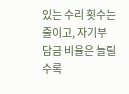있는 수리 횟수는 줄이고, 자기부담금 비율은 늘릴수록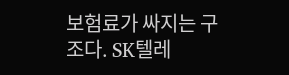보험료가 싸지는 구조다. SK텔레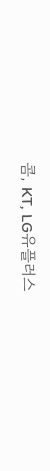콤, KT, LG유플러스